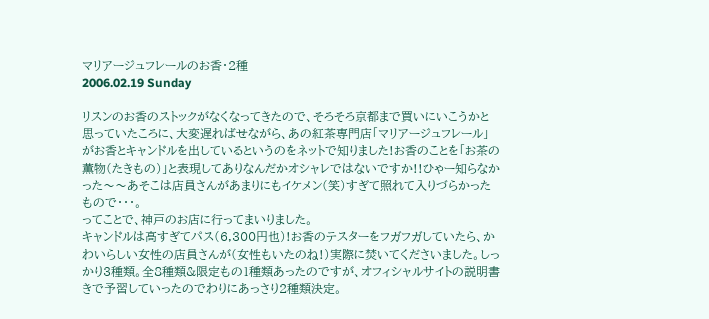マリアージュフレールのお香・2種
2006.02.19 Sunday

リスンのお香のストックがなくなってきたので、そろそろ京都まで買いにいこうかと思っていたころに、大変遅ればせながら、あの紅茶専門店「マリアージュフレール」がお香とキャンドルを出しているというのをネットで知りました!お香のことを「お茶の薫物(たきもの)」と表現してありなんだかオシャレではないですか!!ひゃー知らなかった〜〜あそこは店員さんがあまりにもイケメン(笑)すぎて照れて入りづらかったもので・・・。
ってことで、神戸のお店に行ってまいりました。
キャンドルは高すぎてパス(6,300円也)!お香のテスターをフガフガしていたら、かわいらしい女性の店員さんが(女性もいたのね!)実際に焚いてくださいました。しっかり3種類。全8種類&限定もの1種類あったのですが、オフィシャルサイトの説明書きで予習していったのでわりにあっさり2種類決定。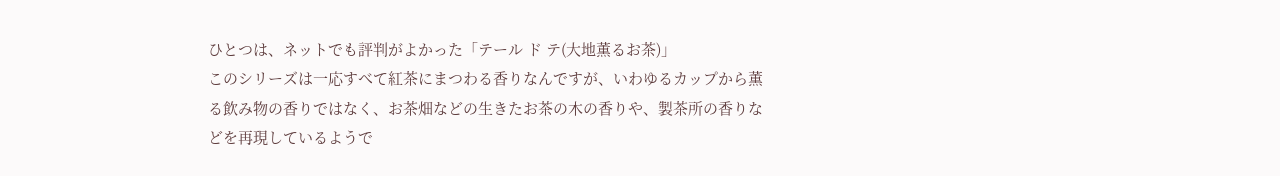ひとつは、ネットでも評判がよかった「テール ド テ(大地薫るお茶)」
このシリーズは一応すべて紅茶にまつわる香りなんですが、いわゆるカップから薫る飲み物の香りではなく、お茶畑などの生きたお茶の木の香りや、製茶所の香りなどを再現しているようで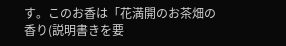す。このお香は「花満開のお茶畑の香り(説明書きを要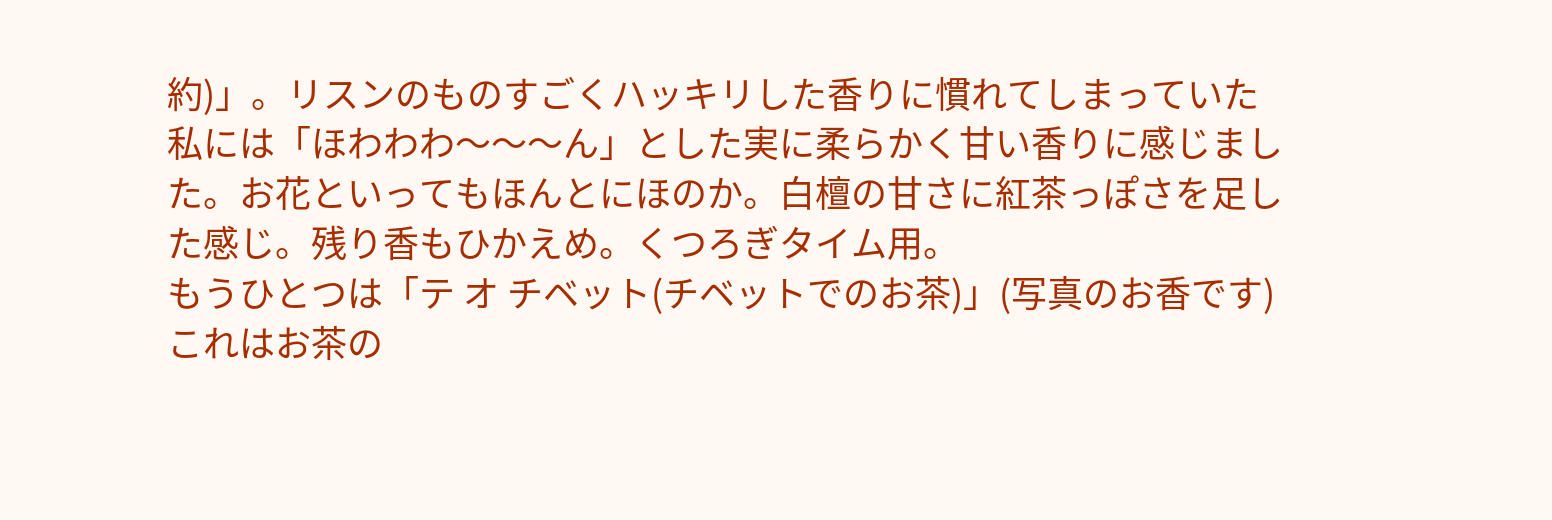約)」。リスンのものすごくハッキリした香りに慣れてしまっていた私には「ほわわわ〜〜〜ん」とした実に柔らかく甘い香りに感じました。お花といってもほんとにほのか。白檀の甘さに紅茶っぽさを足した感じ。残り香もひかえめ。くつろぎタイム用。
もうひとつは「テ オ チベット(チベットでのお茶)」(写真のお香です)
これはお茶の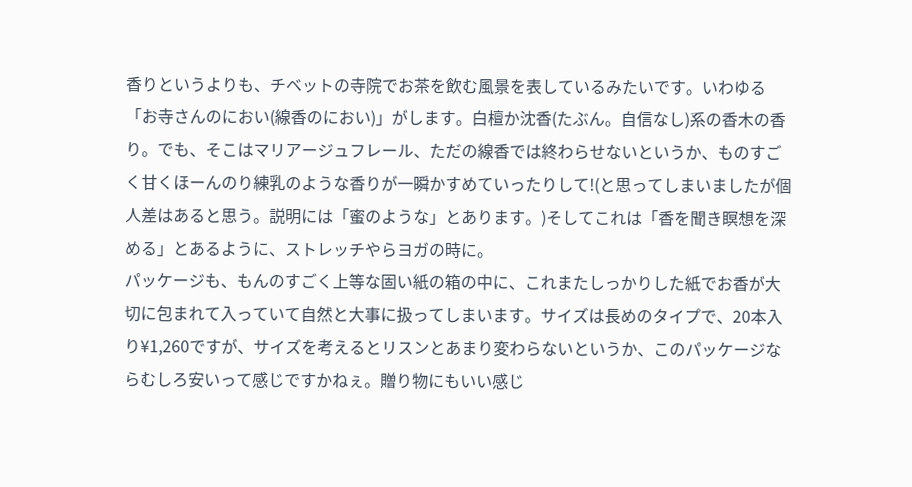香りというよりも、チベットの寺院でお茶を飲む風景を表しているみたいです。いわゆる「お寺さんのにおい(線香のにおい)」がします。白檀か沈香(たぶん。自信なし)系の香木の香り。でも、そこはマリアージュフレール、ただの線香では終わらせないというか、ものすごく甘くほーんのり練乳のような香りが一瞬かすめていったりして!(と思ってしまいましたが個人差はあると思う。説明には「蜜のような」とあります。)そしてこれは「香を聞き瞑想を深める」とあるように、ストレッチやらヨガの時に。
パッケージも、もんのすごく上等な固い紙の箱の中に、これまたしっかりした紙でお香が大切に包まれて入っていて自然と大事に扱ってしまいます。サイズは長めのタイプで、20本入り¥1,260ですが、サイズを考えるとリスンとあまり変わらないというか、このパッケージならむしろ安いって感じですかねぇ。贈り物にもいい感じ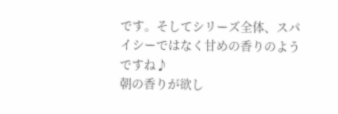です。そしてシリーズ全体、スパイシーではなく甘めの香りのようですね♪
朝の香りが欲し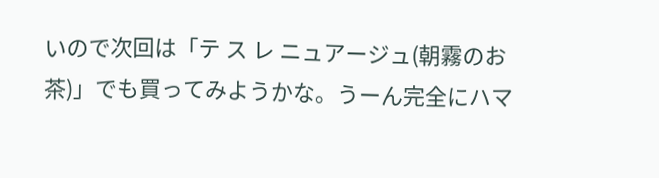いので次回は「テ ス レ ニュアージュ(朝霧のお茶)」でも買ってみようかな。うーん完全にハマ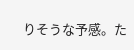りそうな予感。た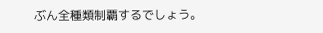ぶん全種類制覇するでしょう。